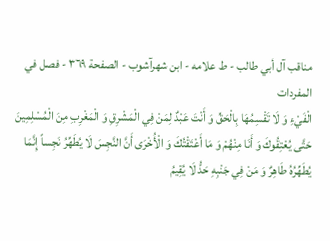مناقب آل أبي طالب - ط علامه - ابن شهرآشوب - الصفحة ٣٦٩ - فصل في المفردات
الْفَيْءِ وَ لَا تَقْسِمُهَا بِالْحَقِّ وَ أَنْتَ عَبْدٌ لِمَنْ فِي الْمَشْرِقِ وَ الْمَغْرِبِ مِنَ الْمُسْلِمِينَ حَتَّى يُعْتِقُوكَ وَ أَنَا مِنْهُمْ وَ مَا أَعْتَقْتُكَ وَ الْأُخْرَى أَنَّ النَّجِسَ لَا يُطَهِّرُ نَجِساً إِنَّمَا يُطَهِّرُهُ طَاهِرٌ وَ مَنْ فِي جَنْبِهِ حَدُّ لَا يُقِيمُ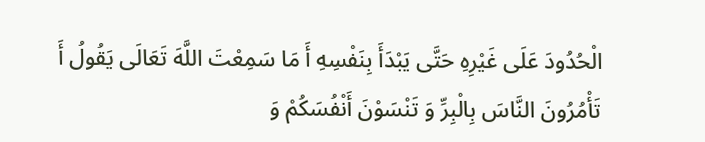الْحُدُودَ عَلَى غَيْرِهِ حَتَّى يَبْدَأَ بِنَفْسِهِ أَ مَا سَمِعْتَ اللَّهَ تَعَالَى يَقُولُ أَ تَأْمُرُونَ النَّاسَ بِالْبِرِّ وَ تَنْسَوْنَ أَنْفُسَكُمْ وَ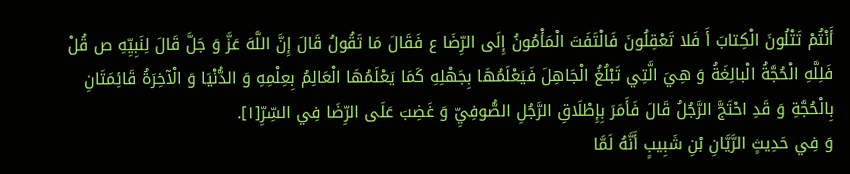أَنْتُمْ تَتْلُونَ الْكِتابَ أَ فَلا تَعْقِلُونَ فَالْتَفَتَ الْمَأْمُونُ إِلَى الرِّضَا ع فَقَالَ مَا تَقُولُ قَالَ إِنَّ اللَّهَ عَزَّ وَ جَلَّ قَالَ لِنَبِيِّهِ ص قُلْ فَلِلَّهِ الْحُجَّةُ الْبالِغَةُ وَ هِيَ الَّتِي تَبْلُغُ الْجَاهِلَ فَيَعْلَمُهَا بِجَهْلِهِ كَمَا يَعْلَمُهَا الْعَالِمُ بِعِلْمِهِ وَ الدُّنْيَا وَ الْآخِرَةُ قَائِمَتَانِ بِالْحُجَّةِ وَ قَدِ احْتَجَّ الرَّجُلُ قَالَ فَأَمَرَ بِإِطْلَاقِ الرَّجُلِ الصُّوفِيِّ وَ غَضِبَ عَلَى الرِّضَا فِي السِّرِّ[١].
وَ فِي حَدِيثٍ الرَّيَّانِ بْنِ شَبِيبٍ أَنَّهُ لَمَّا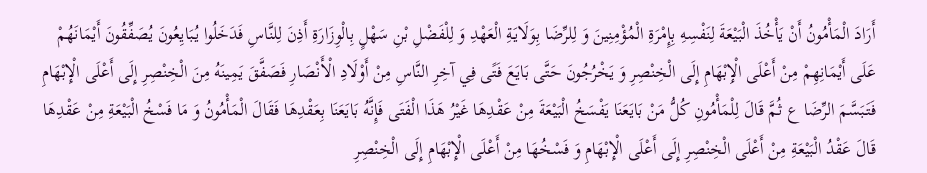أَرَادَ الْمَأْمُونُ أَنْ يَأْخُذَ الْبَيْعَةَ لِنَفْسِهِ بِإِمْرَةِ الْمُؤْمِنِينَ وَ لِلرِّضَا بِوَلَايَةِ الْعَهْدِ وَ لِلْفَضْلِ بْنِ سَهْلٍ بِالْوِزَارَةِ أَذِنَ لِلنَّاسِ فَدَخَلُوا يُبَايِعُونَ يُصَفِّقُونَ أَيْمَانَهُمْ عَلَى أَيْمَانِهِمْ مِنْ أَعْلَى الْإِبْهَامِ إِلَى الْخِنْصِرِ وَ يَخْرُجُونَ حَتَّى بَايَعَ فَتًى فِي آخِرِ النَّاسِ مِنْ أَوْلَادِ الْأَنْصَارِ فَصَفَّقَ يَمِينَهُ مِنَ الْخِنْصِرِ إِلَى أَعْلَى الْإِبْهَامِ فَتَبَسَّمَ الرِّضَا ع ثُمَّ قَالَ لِلْمَأْمُونِ كُلُّ مَنْ بَايَعَنَا يَفْسَخُ الْبَيْعَةَ مِنْ عَقْدِهَا غَيْرُ هَذَا الْفَتَى فَإِنَّهُ بَايَعَنَا بِعَقْدِهَا فَقَالَ الْمَأْمُونُ وَ مَا فَسْخُ الْبَيْعَةِ مِنْ عَقْدِهَا قَالَ عَقْدُ الْبَيْعَةِ مِنْ أَعْلَى الْخِنْصِرِ إِلَى أَعْلَى الْإِبْهَامِ وَ فَسْخُهَا مِنْ أَعْلَى الْإِبْهَامِ إِلَى الْخِنْصِرِ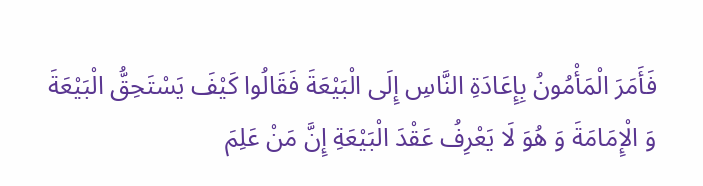فَأَمَرَ الْمَأْمُونُ بِإِعَادَةِ النَّاسِ إِلَى الْبَيْعَةَ فَقَالُوا كَيْفَ يَسْتَحِقُّ الْبَيْعَةَ وَ الْإِمَامَةَ وَ هُوَ لَا يَعْرِفُ عَقْدَ الْبَيْعَةِ إِنَّ مَنْ عَلِمَ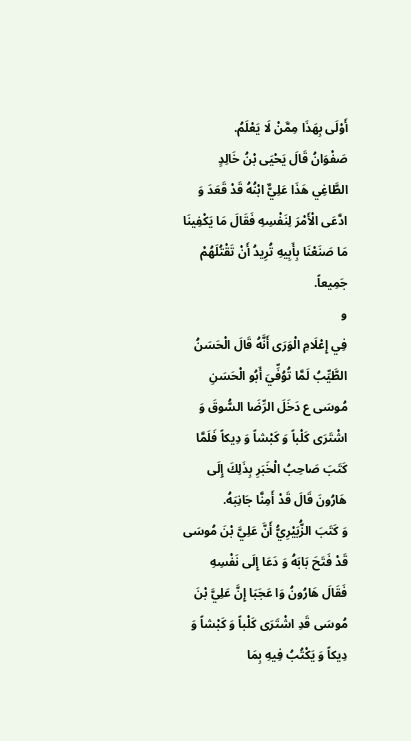أَوْلَى بِهَذَا مِمَّنْ لَا يَعْلَمُ.
صَفْوَانُ قَالَ يَحْيَى بْنُ خَالِدٍ الطَّاغِي هَذَا عَلِيٌّ ابْنُهُ قَدْ قَعَدَ وَ ادَّعَى الْأَمْرَ لِنَفْسِهِ فَقَالَ مَا يَكْفِينَا مَا صَنَعْنَا بِأَبِيهِ تُرِيدُ أَنْ تَقْتُلَهُمْ جَمِيعاً.
و
فِي إِعْلَامِ الْوَرَى أَنَّهُ قَالَ الْحَسَنُ الطَّيِّبُ لَمَّا تُوُفِّيَ أَبُو الْحَسَنِ مُوسَى ع دَخَلَ الرِّضَا السُّوقَ وَ اشْتَرَى كَلْباً وَ كَبْشاً وَ دِيكاً فَلَمَّا كَتَبَ صَاحِبُ الْخَبَرِ بِذَلِكَ إِلَى هَارُونَ قَالَ قَدْ أَمِنَّا جَانِبَهُ.
وَ كَتَبَ الزُّبَيْرِيُّ أَنَّ عَلِيَّ بْنَ مُوسَى قَدْ فَتَحَ بَابَهُ وَ دَعَا إِلَى نَفْسِهِ فَقَالَ هَارُونُ وَا عَجَبَا إِنَّ عَلِيَّ بْنَ مُوسَى قَدِ اشْتَرَى كَلْباً وَ كَبْشاً وَ دِيكاً وَ يَكْتُبُ فِيهِ بِمَا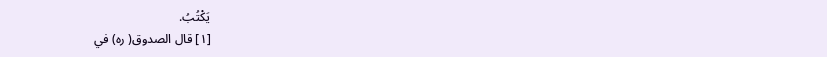يَكْتُبُ.
[١] قال الصدوق( ره) في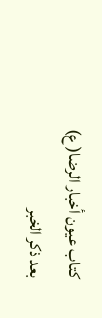كتاب عيون أخبار الرضا( ع) بعد ذكر الخبر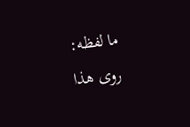ما لفظه:
روى هذا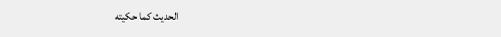الحديث كما حكيته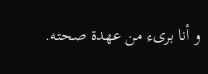و أنا برىء من عهدة صحته.